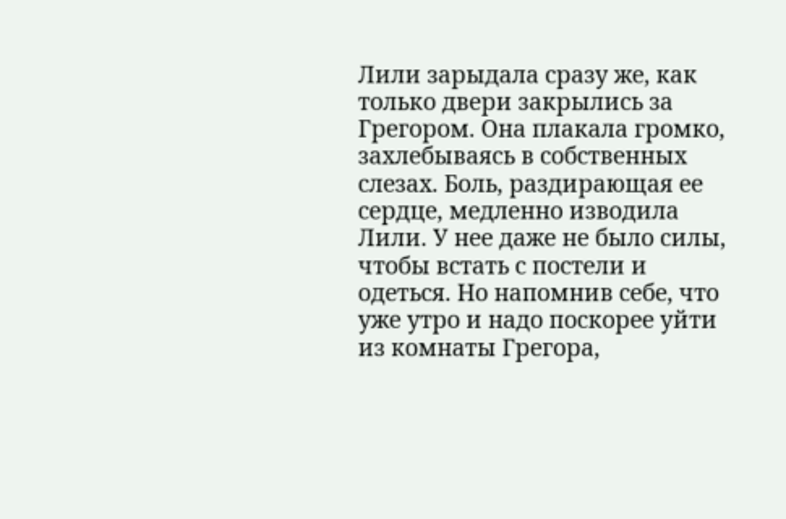Лили зарыдала сразу же, как только двери закрылись за Грегором. Она плакала громко, захлебываясь в собственных слезах. Боль, раздирающая ее сердце, медленно изводила Лили. У нее даже не было силы, чтобы встать с постели и одеться. Но напомнив себе, что уже утро и надо поскорее уйти из комнаты Грегора,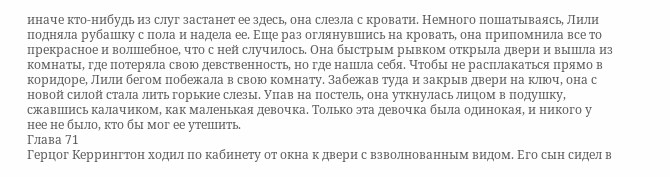иначе кто-нибудь из слуг застанет ее здесь, она слезла с кровати. Немного пошатываясь, Лили подняла рубашку с пола и надела ее. Еще раз оглянувшись на кровать, она припомнила все то прекрасное и волшебное, что с ней случилось. Она быстрым рывком открыла двери и вышла из комнаты, где потеряла свою девственность, но где нашла себя. Чтобы не расплакаться прямо в коридоре, Лили бегом побежала в свою комнату. Забежав туда и закрыв двери на ключ, она с новой силой стала лить горькие слезы. Упав на постель, она уткнулась лицом в подушку, сжавшись калачиком, как маленькая девочка. Только эта девочка была одинокая, и никого у нее не было, кто бы мог ее утешить.
Глава 71
Герцог Керрингтон ходил по кабинету от окна к двери с взволнованным видом. Его сын сидел в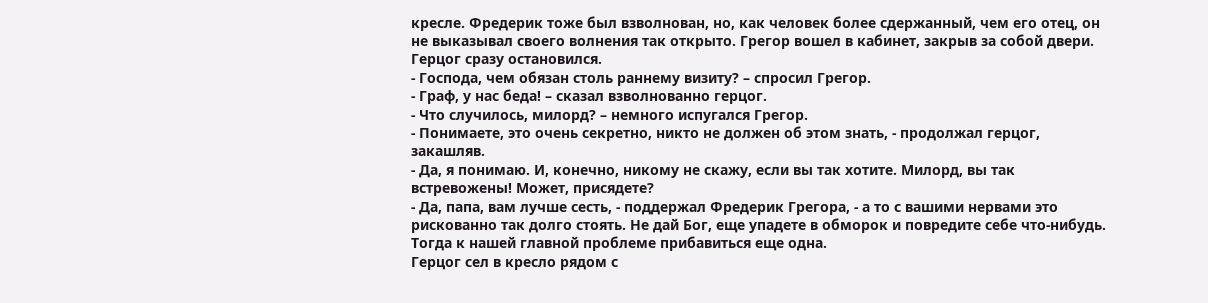кресле. Фредерик тоже был взволнован, но, как человек более сдержанный, чем его отец, он не выказывал своего волнения так открыто. Грегор вошел в кабинет, закрыв за собой двери. Герцог сразу остановился.
- Господа, чем обязан столь раннему визиту? – спросил Грегор.
- Граф, у нас беда! – сказал взволнованно герцог.
- Что случилось, милорд? – немного испугался Грегор.
- Понимаете, это очень секретно, никто не должен об этом знать, - продолжал герцог, закашляв.
- Да, я понимаю. И, конечно, никому не скажу, если вы так хотите. Милорд, вы так встревожены! Может, присядете?
- Да, папа, вам лучше сесть, - поддержал Фредерик Грегора, - а то с вашими нервами это рискованно так долго стоять. Не дай Бог, еще упадете в обморок и повредите себе что-нибудь. Тогда к нашей главной проблеме прибавиться еще одна.
Герцог сел в кресло рядом с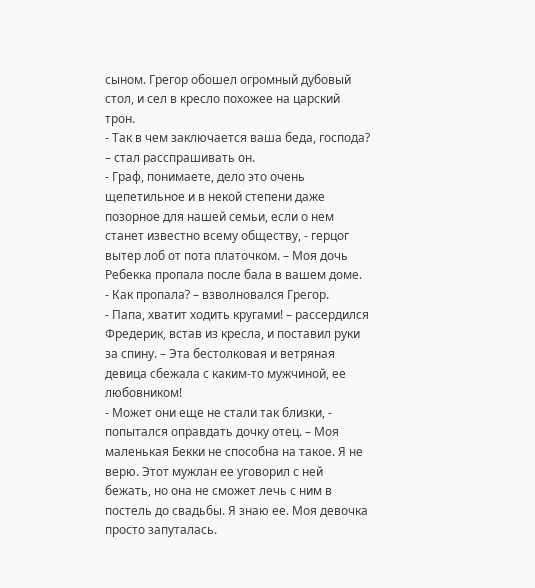сыном. Грегор обошел огромный дубовый стол, и сел в кресло похожее на царский трон.
- Так в чем заключается ваша беда, господа? – стал расспрашивать он.
- Граф, понимаете, дело это очень щепетильное и в некой степени даже позорное для нашей семьи, если о нем станет известно всему обществу, - герцог вытер лоб от пота платочком. – Моя дочь Ребекка пропала после бала в вашем доме.
- Как пропала? – взволновался Грегор.
- Папа, хватит ходить кругами! – рассердился Фредерик, встав из кресла, и поставил руки за спину. – Эта бестолковая и ветряная девица сбежала с каким-то мужчиной, ее любовником!
- Может они еще не стали так близки, - попытался оправдать дочку отец. – Моя маленькая Бекки не способна на такое. Я не верю. Этот мужлан ее уговорил с ней бежать, но она не сможет лечь с ним в постель до свадьбы. Я знаю ее. Моя девочка просто запуталась.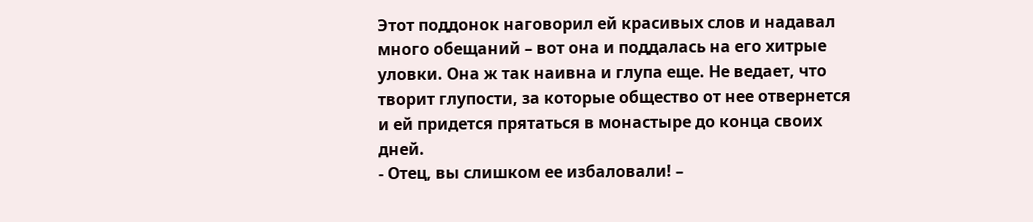Этот поддонок наговорил ей красивых слов и надавал много обещаний – вот она и поддалась на его хитрые уловки. Она ж так наивна и глупа еще. Не ведает, что творит глупости, за которые общество от нее отвернется и ей придется прятаться в монастыре до конца своих дней.
- Отец, вы слишком ее избаловали! –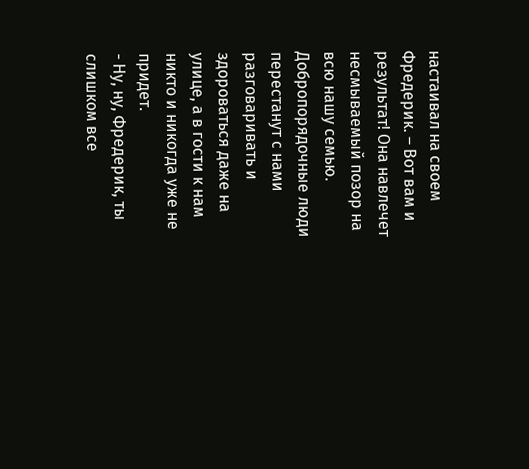настаивал на своем Фредерик. – Вот вам и результат! Она навлечет несмываемый позор на всю нашу семью. Добропорядочные люди перестанут с нами разговаривать и здороваться даже на улице, а в гости к нам никто и никогда уже не придет.
- Ну, ну, Фредерик, ты слишком все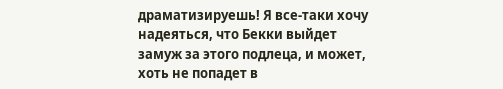драматизируешь! Я все-таки хочу надеяться, что Бекки выйдет замуж за этого подлеца, и может, хоть не попадет в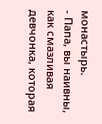монастырь.
- Папа, вы наивны, как смазливая девчонка, которая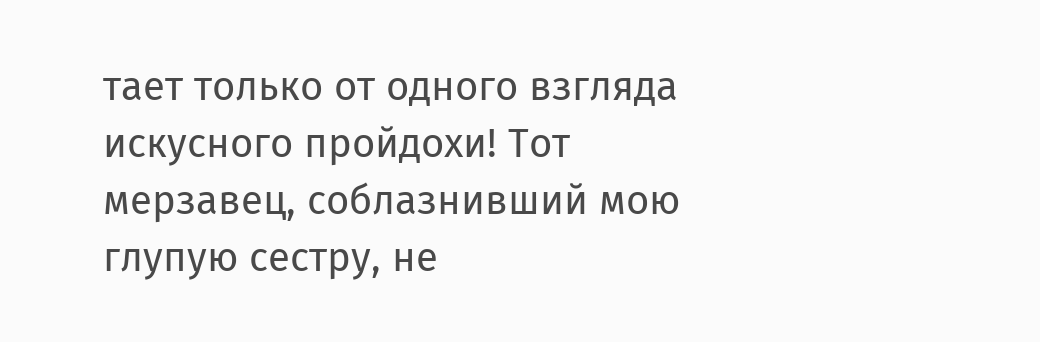тает только от одного взгляда искусного пройдохи! Тот мерзавец, соблазнивший мою глупую сестру, не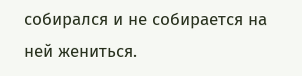собирался и не собирается на ней жениться.